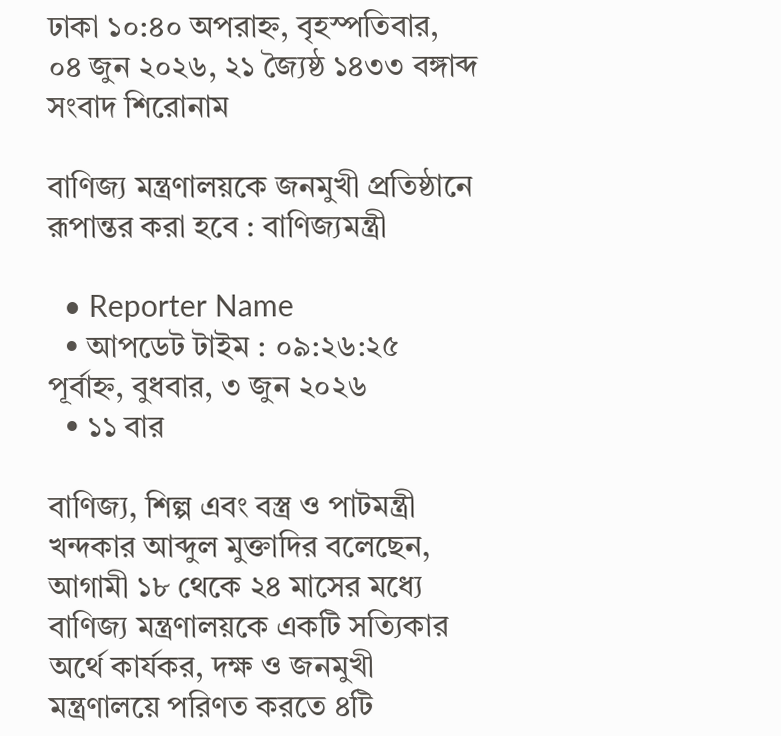ঢাকা ১০:৪০ অপরাহ্ন, বৃহস্পতিবার, ০৪ জুন ২০২৬, ২১ জ্যৈষ্ঠ ১৪৩৩ বঙ্গাব্দ
সংবাদ শিরোনাম

বাণিজ্য মন্ত্রণালয়কে জনমুখী প্রতিষ্ঠানে রূপান্তর করা হবে : বাণিজ্যমন্ত্রী

  • Reporter Name
  • আপডেট টাইম : ০৯:২৬:২৫ পূর্বাহ্ন, বুধবার, ৩ জুন ২০২৬
  • ১১ বার

বাণিজ্য, শিল্প এবং বস্ত্র ও পাটমন্ত্রী খন্দকার আব্দুল মুক্তাদির বলেছেন, আগামী ১৮ থেকে ২৪ মাসের মধ্যে বাণিজ্য মন্ত্রণালয়কে একটি সত্যিকার অর্থে কার্যকর, দক্ষ ও জনমুখী মন্ত্রণালয়ে পরিণত করতে ৪টি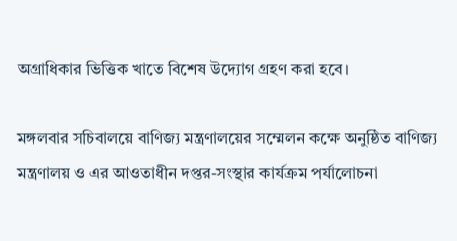অগ্রাধিকার ভিত্তিক খাতে বিশেষ উদ্যোগ গ্রহণ করা হবে।

মঙ্গলবার সচিবালয়ে বাণিজ্য মন্ত্রণালয়ের সম্মেলন কক্ষে অনুষ্ঠিত বাণিজ্য মন্ত্রণালয় ও এর আওতাধীন দপ্তর-সংস্থার কার্যক্রম পর্যালোচনা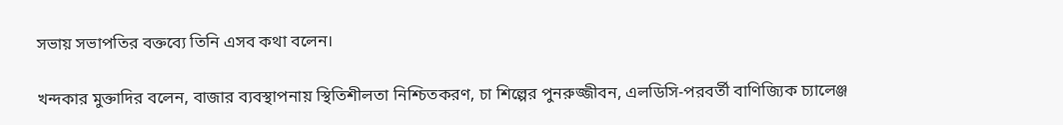সভায় সভাপতির বক্তব্যে তিনি এসব কথা বলেন।

খন্দকার মুক্তাদির বলেন, বাজার ব্যবস্থাপনায় স্থিতিশীলতা নিশ্চিতকরণ, চা শিল্পের পুনরুজ্জীবন, এলডিসি-পরবর্তী বাণিজ্যিক চ্যালেঞ্জ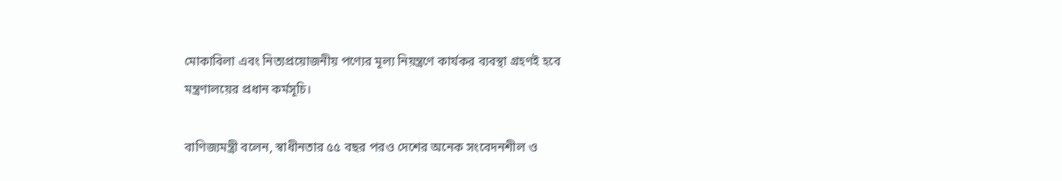মোকাবিলা এবং নিত্যপ্রয়োজনীয় পণ্যের মূল্য নিয়ন্ত্রণে কার্যকর ব্যবস্থা গ্রহণই হবে মন্ত্রণালয়ের প্রধান কর্মসূচি।

বাণিজ্যমন্ত্রী বলেন, স্বাধীনতার ৫৫ বছর পরও দেশের অনেক সংবেদনশীল ও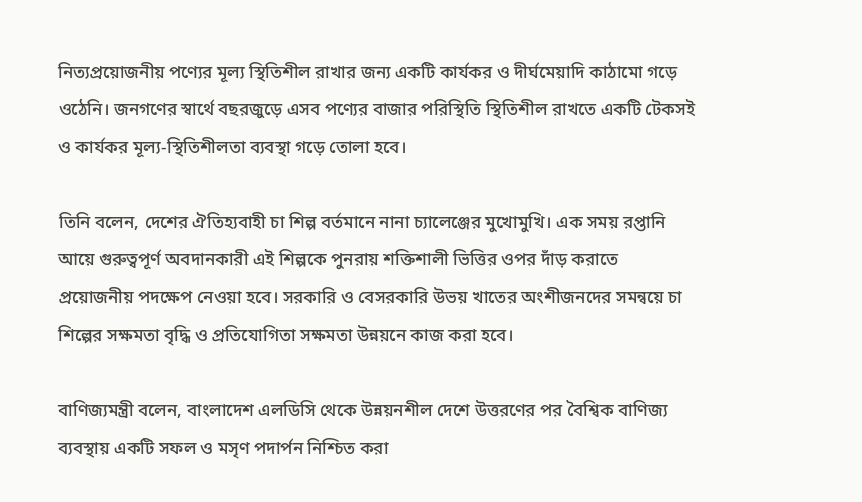নিত্যপ্রয়োজনীয় পণ্যের মূল্য স্থিতিশীল রাখার জন্য একটি কার্যকর ও দীর্ঘমেয়াদি কাঠামো গড়ে ওঠেনি। জনগণের স্বার্থে বছরজুড়ে এসব পণ্যের বাজার পরিস্থিতি স্থিতিশীল রাখতে একটি টেকসই ও কার্যকর মূল্য-স্থিতিশীলতা ব্যবস্থা গড়ে তোলা হবে।

তিনি বলেন, দেশের ঐতিহ্যবাহী চা শিল্প বর্তমানে নানা চ্যালেঞ্জের মুখোমুখি। এক সময় রপ্তানি আয়ে গুরুত্বপূর্ণ অবদানকারী এই শিল্পকে পুনরায় শক্তিশালী ভিত্তির ওপর দাঁড় করাতে প্রয়োজনীয় পদক্ষেপ নেওয়া হবে। সরকারি ও বেসরকারি উভয় খাতের অংশীজনদের সমন্বয়ে চা শিল্পের সক্ষমতা বৃদ্ধি ও প্রতিযোগিতা সক্ষমতা উন্নয়নে কাজ করা হবে।

বাণিজ্যমন্ত্রী বলেন, বাংলাদেশ এলডিসি থেকে উন্নয়নশীল দেশে উত্তরণের পর বৈশ্বিক বাণিজ্য ব্যবস্থায় একটি সফল ও মসৃণ পদার্পন নিশ্চিত করা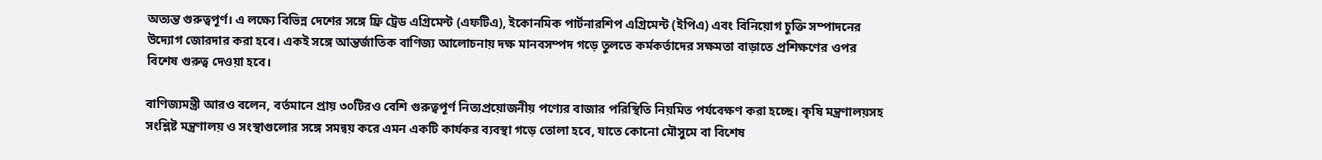অত্যন্ত গুরুত্বপূর্ণ। এ লক্ষ্যে বিভিন্ন দেশের সঙ্গে ফ্রি ট্রেড এগ্রিমেন্ট (এফটিএ), ইকোনমিক পার্টনারশিপ এগ্রিমেন্ট (ইপিএ) এবং বিনিয়োগ চুক্তি সম্পাদনের উদ্যোগ জোরদার করা হবে। একই সঙ্গে আন্তর্জাতিক বাণিজ্য আলোচনায় দক্ষ মানবসম্পদ গড়ে তুলতে কর্মকর্তাদের সক্ষমতা বাড়াতে প্রশিক্ষণের ওপর বিশেষ গুরুত্ব দেওয়া হবে।

বাণিজ্যমন্ত্রী আরও বলেন, বর্তমানে প্রায় ৩০টিরও বেশি গুরুত্বপূর্ণ নিত্যপ্রয়োজনীয় পণ্যের বাজার পরিস্থিতি নিয়মিত পর্যবেক্ষণ করা হচ্ছে। কৃষি মন্ত্রণালয়সহ সংশ্লিষ্ট মন্ত্রণালয় ও সংস্থাগুলোর সঙ্গে সমন্বয় করে এমন একটি কার্যকর ব্যবস্থা গড়ে তোলা হবে, যাতে কোনো মৌসুমে বা বিশেষ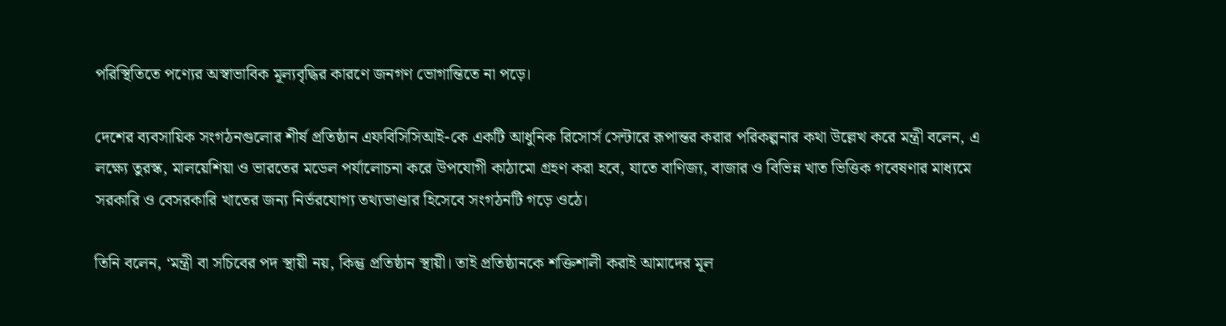পরিস্থিতিতে পণ্যের অস্বাভাবিক মূল্যবৃদ্ধির কারণে জনগণ ভোগান্তিতে না পড়ে।

দেশের ব্যবসায়িক সংগঠনগুলোর শীর্ষ প্রতিষ্ঠান এফবিসিসিআই-কে একটি আধুনিক রিসোর্স সেন্টারে রূপান্তর করার পরিকল্পনার কথা উল্লেখ করে মন্ত্রী বলেন, এ লক্ষ্যে তুরস্ক, মালয়েশিয়া ও ভারতের মডেল পর্যালোচনা করে উপযোগী কাঠামো গ্রহণ করা হবে, যাতে বাণিজ্য, বাজার ও বিভিন্ন খাত ভিত্তিক গবেষণার মাধ্যমে সরকারি ও বেসরকারি খাতের জন্য নির্ভরযোগ্য তথ্যভাণ্ডার হিসেবে সংগঠনটি গড়ে ওঠে।

তিনি বলেন, ‘মন্ত্রী বা সচিবের পদ স্থায়ী নয়, কিন্তু প্রতিষ্ঠান স্থায়ী। তাই প্রতিষ্ঠানকে শক্তিশালী করাই আমাদের মূল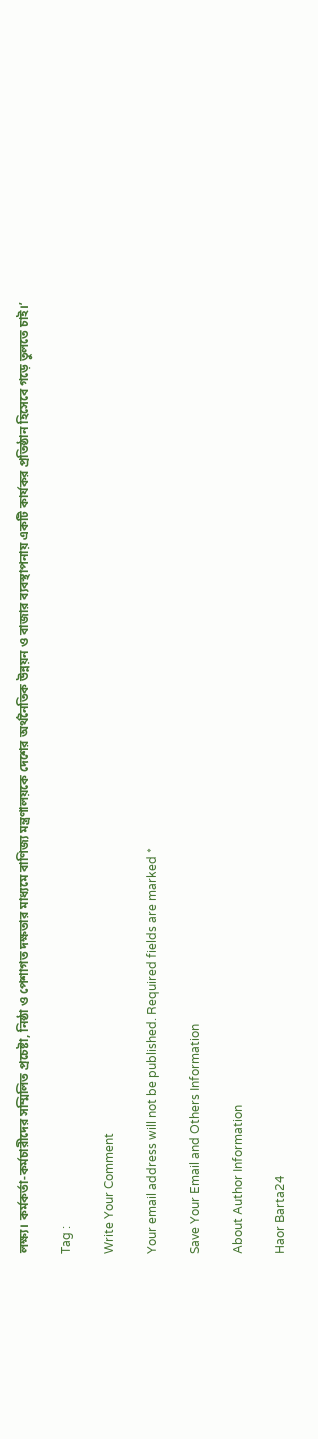লক্ষ্য। কর্মকর্তা-কর্মচারীদের সম্মিলিত প্রচেষ্টা, নিষ্ঠা ও পেশাগত দক্ষতার মাধ্যমে বাণিজ্য মন্ত্রণালয়কে দেশের অর্থনৈতিক উন্নয়ন ও বাজার ব্যবস্থাপনায় একটি কার্যকর প্রতিষ্ঠান হিসেবে গড়ে তুলতে চাই।’

Tag :

Write Your Comment

Your email address will not be published. Required fields are marked *

Save Your Email and Others Information

About Author Information

Haor Barta24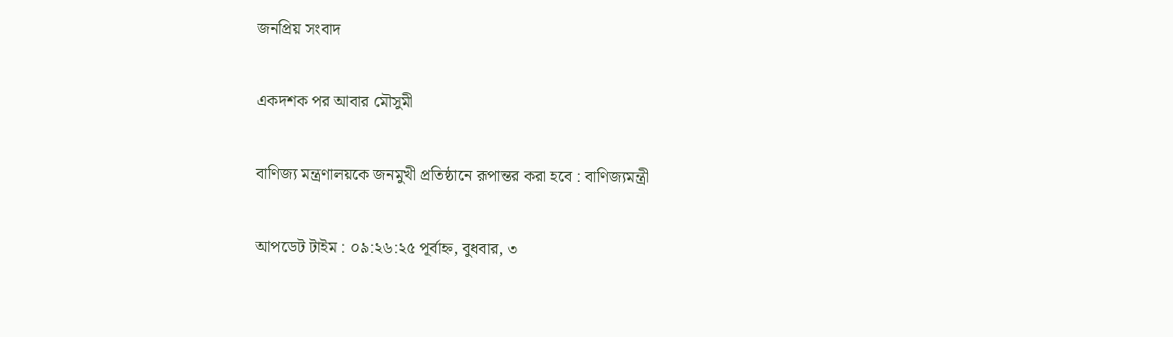জনপ্রিয় সংবাদ

একদশক পর আবার মৌসুমী

বাণিজ্য মন্ত্রণালয়কে জনমুখী প্রতিষ্ঠানে রূপান্তর করা হবে : বাণিজ্যমন্ত্রী

আপডেট টাইম : ০৯:২৬:২৫ পূর্বাহ্ন, বুধবার, ৩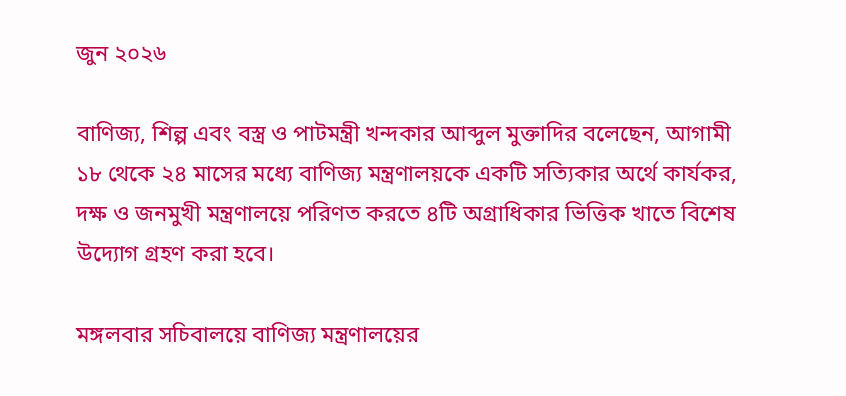জুন ২০২৬

বাণিজ্য, শিল্প এবং বস্ত্র ও পাটমন্ত্রী খন্দকার আব্দুল মুক্তাদির বলেছেন, আগামী ১৮ থেকে ২৪ মাসের মধ্যে বাণিজ্য মন্ত্রণালয়কে একটি সত্যিকার অর্থে কার্যকর, দক্ষ ও জনমুখী মন্ত্রণালয়ে পরিণত করতে ৪টি অগ্রাধিকার ভিত্তিক খাতে বিশেষ উদ্যোগ গ্রহণ করা হবে।

মঙ্গলবার সচিবালয়ে বাণিজ্য মন্ত্রণালয়ের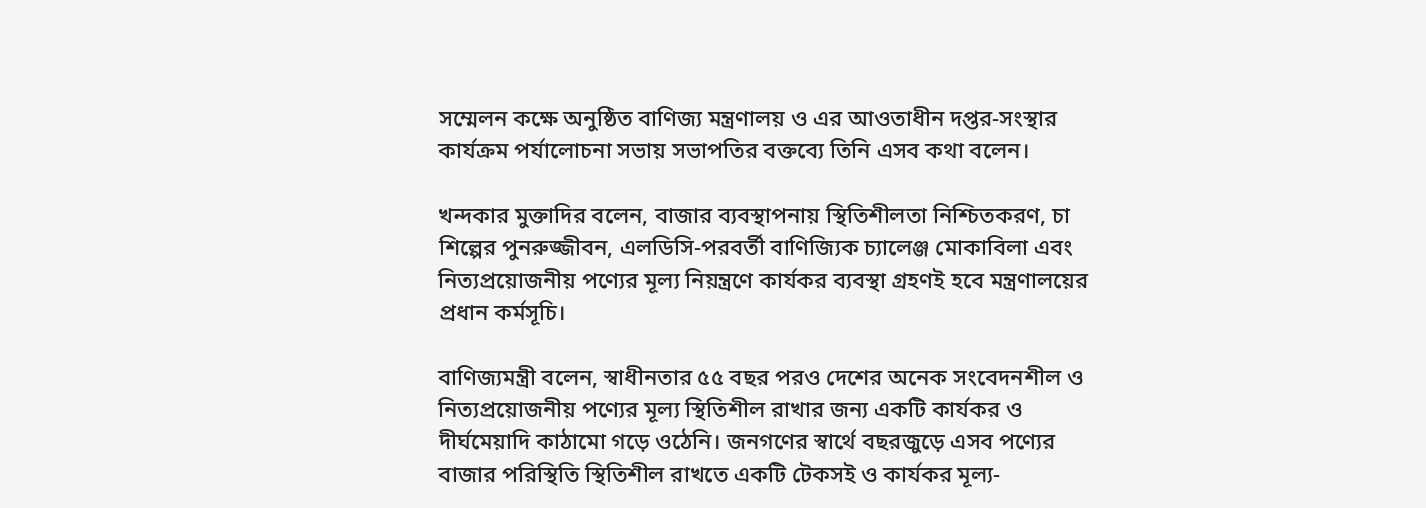সম্মেলন কক্ষে অনুষ্ঠিত বাণিজ্য মন্ত্রণালয় ও এর আওতাধীন দপ্তর-সংস্থার কার্যক্রম পর্যালোচনা সভায় সভাপতির বক্তব্যে তিনি এসব কথা বলেন।

খন্দকার মুক্তাদির বলেন, বাজার ব্যবস্থাপনায় স্থিতিশীলতা নিশ্চিতকরণ, চা শিল্পের পুনরুজ্জীবন, এলডিসি-পরবর্তী বাণিজ্যিক চ্যালেঞ্জ মোকাবিলা এবং নিত্যপ্রয়োজনীয় পণ্যের মূল্য নিয়ন্ত্রণে কার্যকর ব্যবস্থা গ্রহণই হবে মন্ত্রণালয়ের প্রধান কর্মসূচি।

বাণিজ্যমন্ত্রী বলেন, স্বাধীনতার ৫৫ বছর পরও দেশের অনেক সংবেদনশীল ও নিত্যপ্রয়োজনীয় পণ্যের মূল্য স্থিতিশীল রাখার জন্য একটি কার্যকর ও দীর্ঘমেয়াদি কাঠামো গড়ে ওঠেনি। জনগণের স্বার্থে বছরজুড়ে এসব পণ্যের বাজার পরিস্থিতি স্থিতিশীল রাখতে একটি টেকসই ও কার্যকর মূল্য-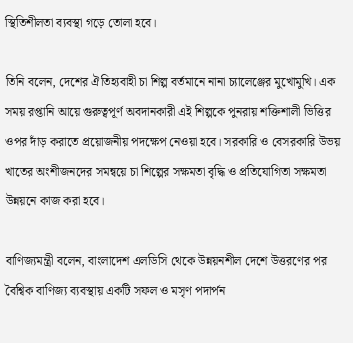স্থিতিশীলতা ব্যবস্থা গড়ে তোলা হবে।

তিনি বলেন, দেশের ঐতিহ্যবাহী চা শিল্প বর্তমানে নানা চ্যালেঞ্জের মুখোমুখি। এক সময় রপ্তানি আয়ে গুরুত্বপূর্ণ অবদানকারী এই শিল্পকে পুনরায় শক্তিশালী ভিত্তির ওপর দাঁড় করাতে প্রয়োজনীয় পদক্ষেপ নেওয়া হবে। সরকারি ও বেসরকারি উভয় খাতের অংশীজনদের সমন্বয়ে চা শিল্পের সক্ষমতা বৃদ্ধি ও প্রতিযোগিতা সক্ষমতা উন্নয়নে কাজ করা হবে।

বাণিজ্যমন্ত্রী বলেন, বাংলাদেশ এলডিসি থেকে উন্নয়নশীল দেশে উত্তরণের পর বৈশ্বিক বাণিজ্য ব্যবস্থায় একটি সফল ও মসৃণ পদার্পন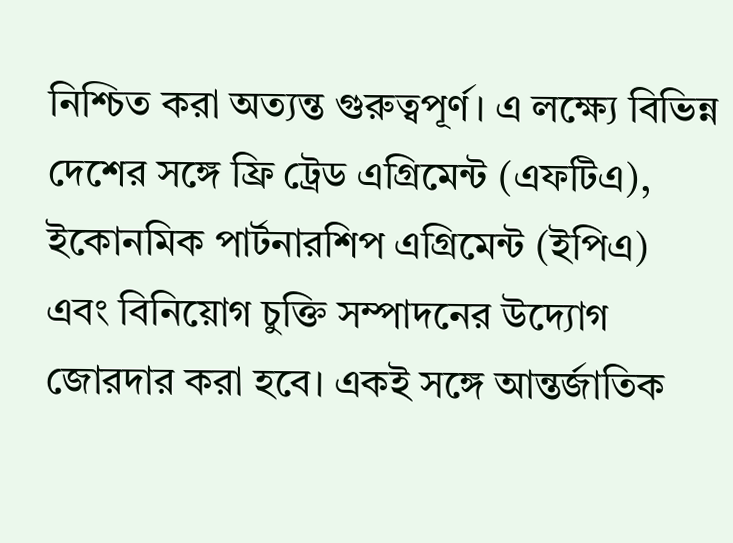নিশ্চিত করা অত্যন্ত গুরুত্বপূর্ণ। এ লক্ষ্যে বিভিন্ন দেশের সঙ্গে ফ্রি ট্রেড এগ্রিমেন্ট (এফটিএ), ইকোনমিক পার্টনারশিপ এগ্রিমেন্ট (ইপিএ) এবং বিনিয়োগ চুক্তি সম্পাদনের উদ্যোগ জোরদার করা হবে। একই সঙ্গে আন্তর্জাতিক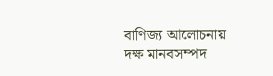বাণিজ্য আলোচনায় দক্ষ মানবসম্পদ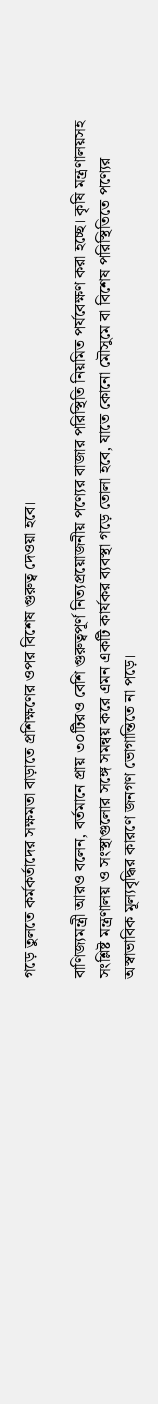গড়ে তুলতে কর্মকর্তাদের সক্ষমতা বাড়াতে প্রশিক্ষণের ওপর বিশেষ গুরুত্ব দেওয়া হবে।

বাণিজ্যমন্ত্রী আরও বলেন, বর্তমানে প্রায় ৩০টিরও বেশি গুরুত্বপূর্ণ নিত্যপ্রয়োজনীয় পণ্যের বাজার পরিস্থিতি নিয়মিত পর্যবেক্ষণ করা হচ্ছে। কৃষি মন্ত্রণালয়সহ সংশ্লিষ্ট মন্ত্রণালয় ও সংস্থাগুলোর সঙ্গে সমন্বয় করে এমন একটি কার্যকর ব্যবস্থা গড়ে তোলা হবে, যাতে কোনো মৌসুমে বা বিশেষ পরিস্থিতিতে পণ্যের অস্বাভাবিক মূল্যবৃদ্ধির কারণে জনগণ ভোগান্তিতে না পড়ে।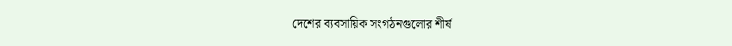দেশের ব্যবসায়িক সংগঠনগুলোর শীর্ষ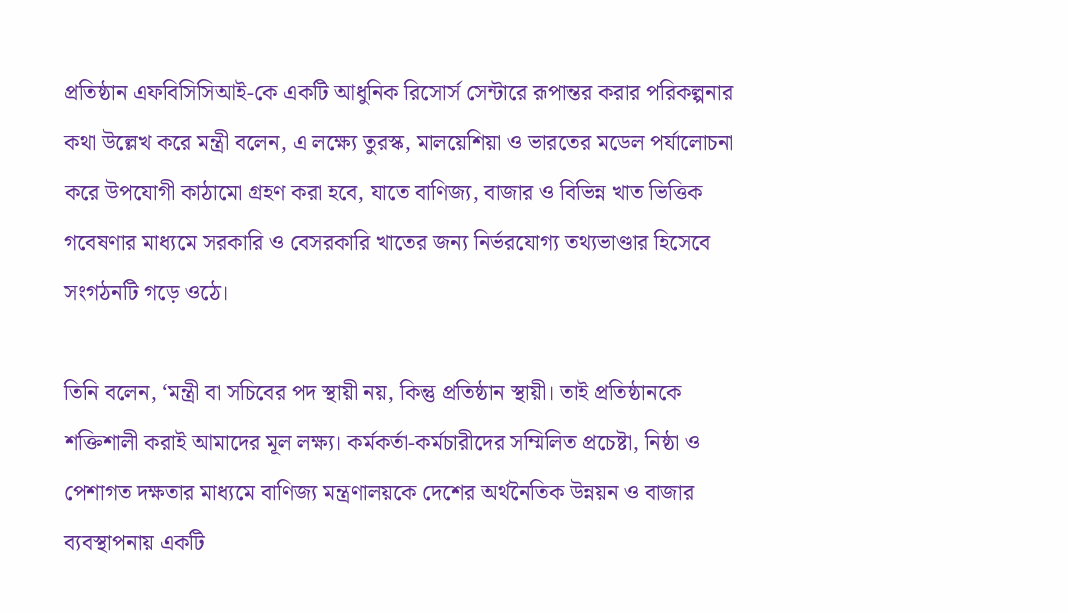প্রতিষ্ঠান এফবিসিসিআই-কে একটি আধুনিক রিসোর্স সেন্টারে রূপান্তর করার পরিকল্পনার কথা উল্লেখ করে মন্ত্রী বলেন, এ লক্ষ্যে তুরস্ক, মালয়েশিয়া ও ভারতের মডেল পর্যালোচনা করে উপযোগী কাঠামো গ্রহণ করা হবে, যাতে বাণিজ্য, বাজার ও বিভিন্ন খাত ভিত্তিক গবেষণার মাধ্যমে সরকারি ও বেসরকারি খাতের জন্য নির্ভরযোগ্য তথ্যভাণ্ডার হিসেবে সংগঠনটি গড়ে ওঠে।

তিনি বলেন, ‘মন্ত্রী বা সচিবের পদ স্থায়ী নয়, কিন্তু প্রতিষ্ঠান স্থায়ী। তাই প্রতিষ্ঠানকে শক্তিশালী করাই আমাদের মূল লক্ষ্য। কর্মকর্তা-কর্মচারীদের সম্মিলিত প্রচেষ্টা, নিষ্ঠা ও পেশাগত দক্ষতার মাধ্যমে বাণিজ্য মন্ত্রণালয়কে দেশের অর্থনৈতিক উন্নয়ন ও বাজার ব্যবস্থাপনায় একটি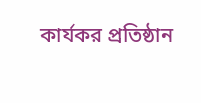কার্যকর প্রতিষ্ঠান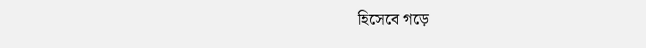হিসেবে গড়ে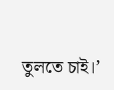তুলতে চাই।’